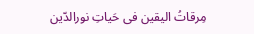مِرقاتُ الیقین فی حَیاتِ نورالدّین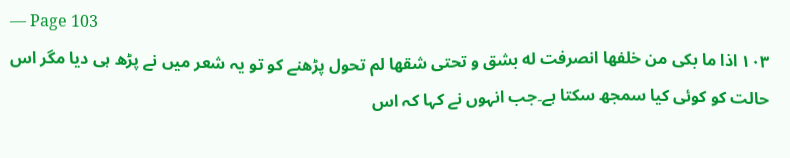— Page 103
١٠٣ اذا ما بكى من خلفها انصرفت له بشق و تحتى شقها لم تحول پڑھنے کو تو یہ شعر میں نے پڑھ ہی دیا مگر اس حالت کو کوئی کیا سمجھ سکتا ہے۔جب انہوں نے کہا کہ اس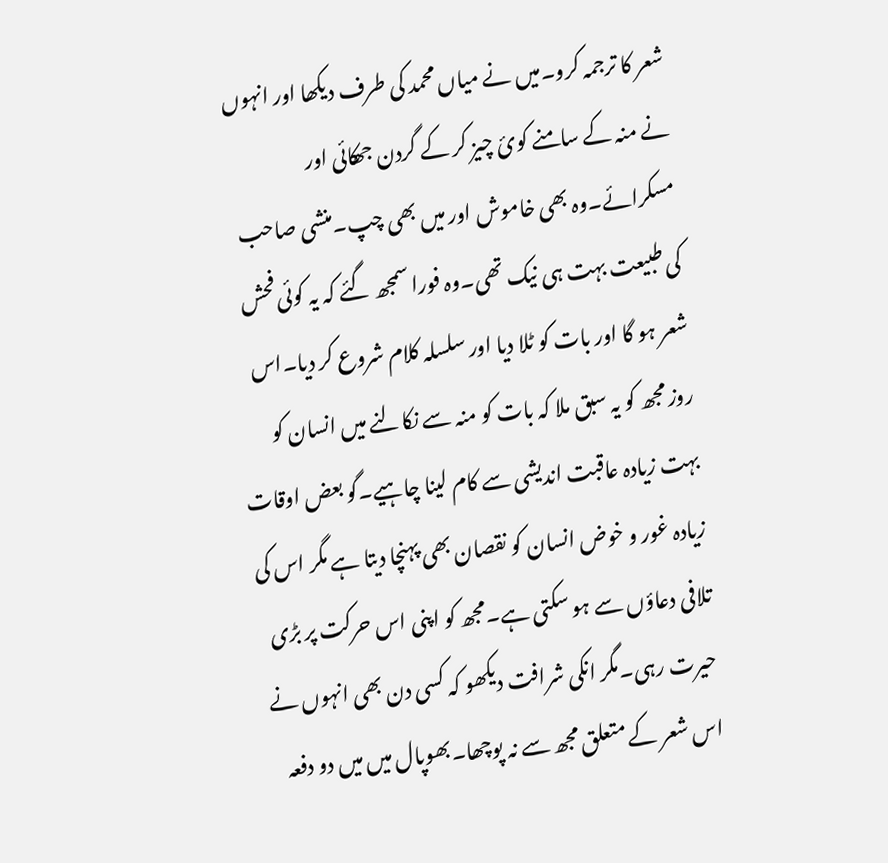شعر کا ترجمہ کرو۔میں نے میاں محمد کی طرف دیکھا اور انہوں نے منہ کے سامنے کوئ چیز کر کے گردن جھکائی اور مسکرائے۔وہ بھی خاموش اور میں بھی چپ۔منشی صاحب کی طبیعت بہت ہی نیک تھی۔وہ فورا سمجھ گئے کہ یہ کوئی فحش شعر ہو گا اور بات کو ٹلا دیا اور سلسلہ کلام شروع کر دیا۔اس روز مجھ کو یہ سبق ملا کہ بات کو منہ سے نکالنے میں انسان کو بہت زیادہ عاقبت اندیشی سے کام لینا چاہیے۔گو بعض اوقات زیادہ غور و خوض انسان کو نقصان بھی پہنچا دیتا ہے مگر اس کی تلافی دعاؤں سے ہو سکتی ہے۔مجھ کو اپنی اس حرکت پر بڑی حیرت رہی۔مگر انکی شرافت دیکھو کہ کسی دن بھی انہوں نے اس شعر کے متعلق مجھ سے نہ پوچھا۔بھوپال میں میں دو دفعہ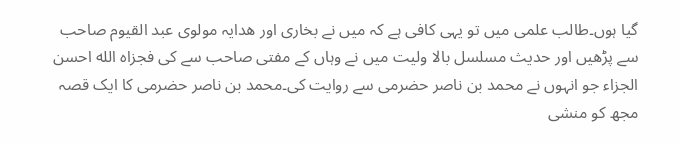گیا ہوں۔طالب علمی میں تو یہی کافی ہے کہ میں نے بخاری اور ھدایہ مولوی عبد القیوم صاحب سے پڑھیں اور حدیث مسلسل بالا ولیت میں نے وہاں کے مفتی صاحب سے کی فجزاه الله احسن الجزاء جو انہوں نے محمد بن ناصر حضرمی سے روایت کی۔محمد بن ناصر حضرمی کا ایک قصہ مجھ کو منشی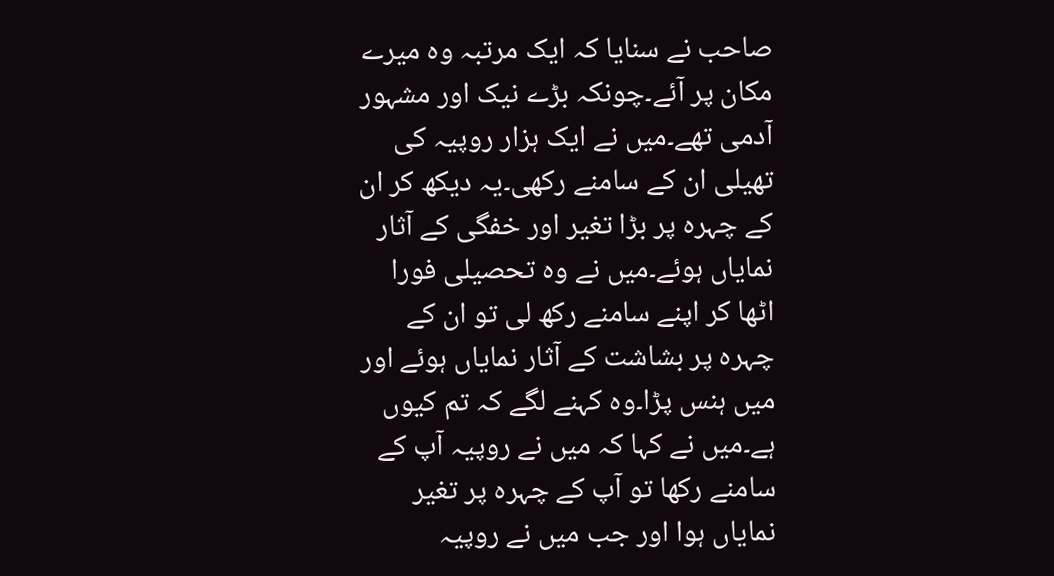صاحب نے سنایا کہ ایک مرتبہ وہ میرے مکان پر آئے۔چونکہ بڑے نیک اور مشہور آدمی تھے۔میں نے ایک ہزار روپیہ کی تھیلی ان کے سامنے رکھی۔یہ دیکھ کر ان کے چہرہ پر بڑا تغیر اور خفگی کے آثار نمایاں ہوئے۔میں نے وہ تحصیلی فورا اٹھا کر اپنے سامنے رکھ لی تو ان کے چہرہ پر بشاشت کے آثار نمایاں ہوئے اور میں ہنس پڑا۔وہ کہنے لگے کہ تم کیوں ہے۔میں نے کہا کہ میں نے روپیہ آپ کے سامنے رکھا تو آپ کے چہرہ پر تغیر نمایاں ہوا اور جب میں نے روپیہ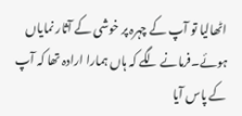اٹھالیا تو آپ کے چہرہ پر خوشی کے آثار نمایاں ہوئے۔فرمانے لگے کہ ہاں ہمارا ارادہ تھا کہ آپ کے پاس آیا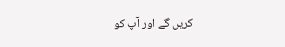کریں گے اور آپ کو